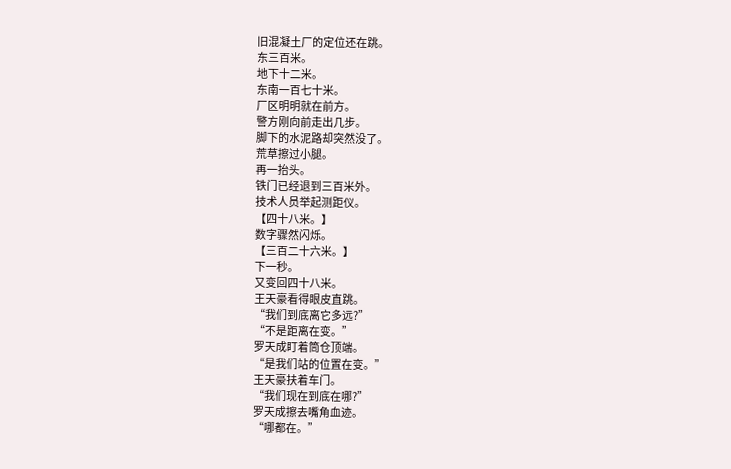旧混凝土厂的定位还在跳。
东三百米。
地下十二米。
东南一百七十米。
厂区明明就在前方。
警方刚向前走出几步。
脚下的水泥路却突然没了。
荒草擦过小腿。
再一抬头。
铁门已经退到三百米外。
技术人员举起测距仪。
【四十八米。】
数字骤然闪烁。
【三百二十六米。】
下一秒。
又变回四十八米。
王天豪看得眼皮直跳。
“我们到底离它多远?”
“不是距离在变。”
罗天成盯着筒仓顶端。
“是我们站的位置在变。”
王天豪扶着车门。
“我们现在到底在哪?”
罗天成擦去嘴角血迹。
“哪都在。”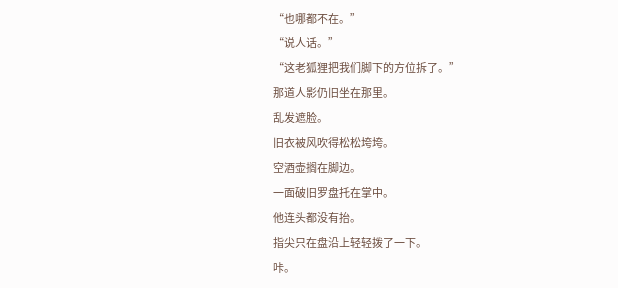“也哪都不在。”
“说人话。”
“这老狐狸把我们脚下的方位拆了。”
那道人影仍旧坐在那里。
乱发遮脸。
旧衣被风吹得松松垮垮。
空酒壶搁在脚边。
一面破旧罗盘托在掌中。
他连头都没有抬。
指尖只在盘沿上轻轻拨了一下。
咔。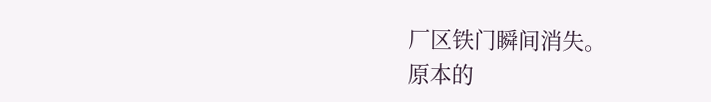厂区铁门瞬间消失。
原本的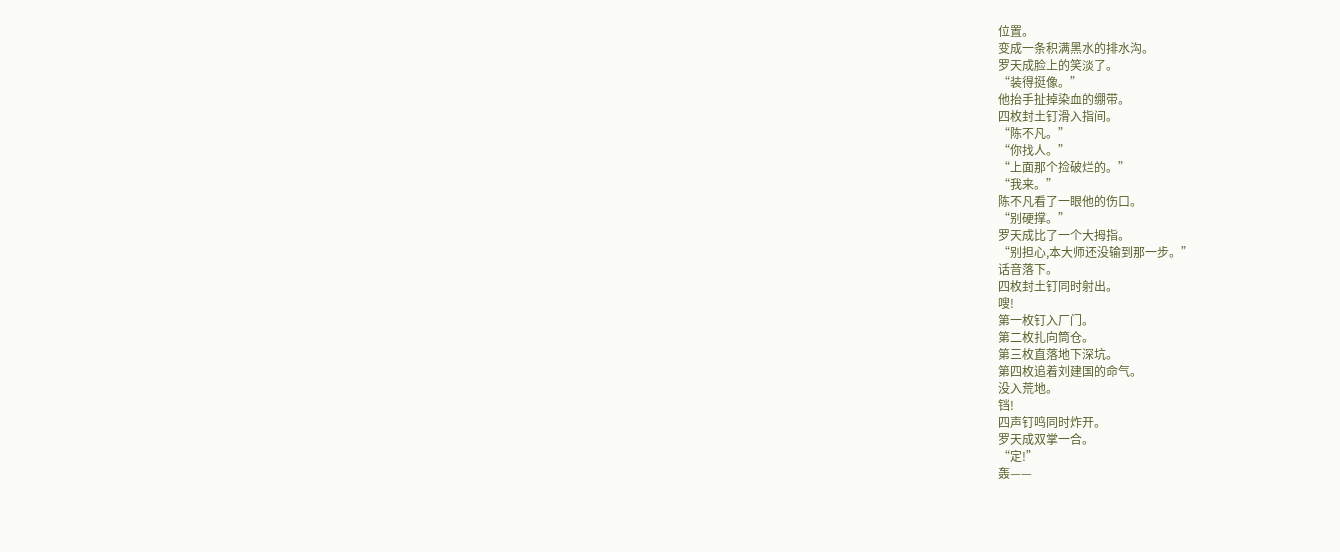位置。
变成一条积满黑水的排水沟。
罗天成脸上的笑淡了。
“装得挺像。”
他抬手扯掉染血的绷带。
四枚封土钉滑入指间。
“陈不凡。”
“你找人。”
“上面那个捡破烂的。”
“我来。”
陈不凡看了一眼他的伤口。
“别硬撑。”
罗天成比了一个大拇指。
“别担心,本大师还没输到那一步。”
话音落下。
四枚封土钉同时射出。
嗖!
第一枚钉入厂门。
第二枚扎向筒仓。
第三枚直落地下深坑。
第四枚追着刘建国的命气。
没入荒地。
铛!
四声钉鸣同时炸开。
罗天成双掌一合。
“定!”
轰——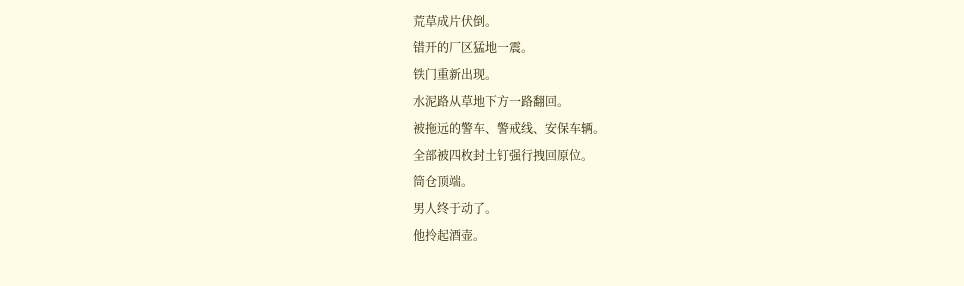荒草成片伏倒。
错开的厂区猛地一震。
铁门重新出现。
水泥路从草地下方一路翻回。
被拖远的警车、警戒线、安保车辆。
全部被四枚封土钉强行拽回原位。
筒仓顶端。
男人终于动了。
他拎起酒壶。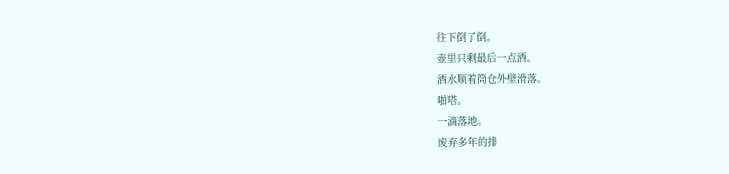往下倒了倒。
壶里只剩最后一点酒。
酒水顺着筒仓外壁滑落。
啪嗒。
一滴落地。
废弃多年的排